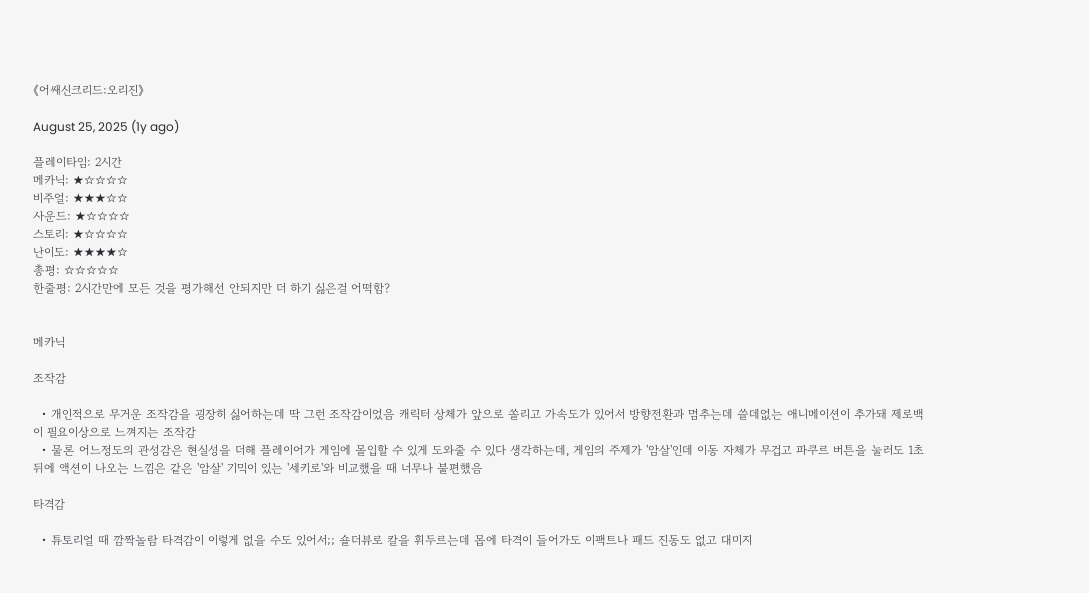《어쌔신크리드:오리진》

August 25, 2025 (1y ago)

플레이타임: 2시간
메카닉: ★☆☆☆☆
비주얼: ★★★☆☆
사운드: ★☆☆☆☆
스토리: ★☆☆☆☆
난이도: ★★★★☆
총평: ☆☆☆☆☆
한줄평: 2시간만에 모든 것을 평가해선 안되지만 더 하기 싫은걸 어떡함?


메카닉

조작감

  • 개인적으로 무거운 조작감을 굉장히 싫어하는데 딱 그런 조작감이었음 캐릭터 상체가 앞으로 쏠리고 가속도가 있어서 방향전환과 멈추는데 쓸데없는 애니메이션이 추가돼 제로백이 필요이상으로 느껴지는 조작감
  • 물론 어느정도의 관성감은 현실성을 더해 플레이어가 게임에 몰입할 수 있게 도와줄 수 있다 생각하는데, 게임의 주제가 '암살'인데 이동 자체가 무겁고 파쿠르 버튼을 눌러도 1초 뒤에 액션이 나오는 느낌은 같은 '암살' 기믹이 있는 '세키로'와 비교했을 때 너무나 불편했음

타격감

  • 튜토리얼 때 깜짝놀람 타격감이 이렇게 없을 수도 있어서;; 숄더뷰로 칼을 휘두르는데 몹에 타격이 들어가도 이팩트나 패드 진동도 없고 대미지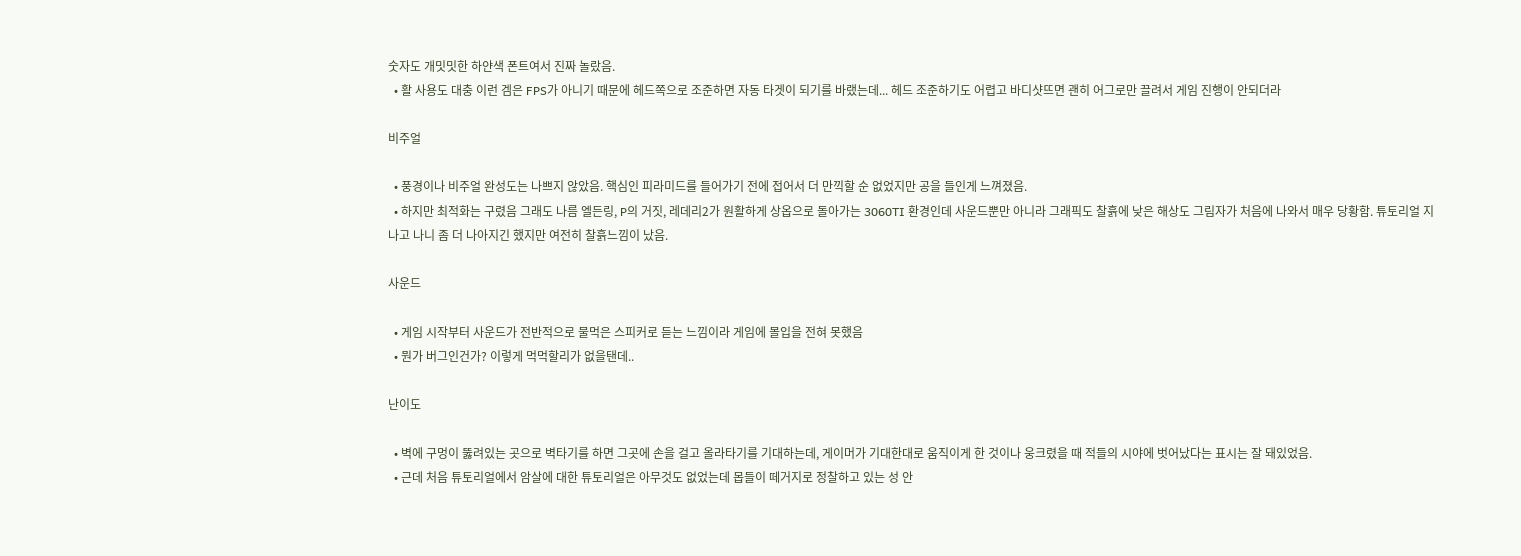숫자도 개밋밋한 하얀색 폰트여서 진짜 놀랐음.
  • 활 사용도 대충 이런 겜은 FPS가 아니기 때문에 헤드쪽으로 조준하면 자동 타겟이 되기를 바랬는데... 헤드 조준하기도 어렵고 바디샷뜨면 괜히 어그로만 끌려서 게임 진행이 안되더라

비주얼

  • 풍경이나 비주얼 완성도는 나쁘지 않았음. 핵심인 피라미드를 들어가기 전에 접어서 더 만끽할 순 없었지만 공을 들인게 느껴졌음.
  • 하지만 최적화는 구렸음 그래도 나름 엘든링, P의 거짓, 레데리2가 원활하게 상옵으로 돌아가는 3060TI 환경인데 사운드뿐만 아니라 그래픽도 찰흙에 낮은 해상도 그림자가 처음에 나와서 매우 당황함. 튜토리얼 지나고 나니 좀 더 나아지긴 했지만 여전히 찰흙느낌이 났음.

사운드

  • 게임 시작부터 사운드가 전반적으로 물먹은 스피커로 듣는 느낌이라 게임에 몰입을 전혀 못했음
  • 뭔가 버그인건가? 이렇게 먹먹할리가 없을탠데..

난이도

  • 벽에 구멍이 뚫려있는 곳으로 벽타기를 하면 그곳에 손을 걸고 올라타기를 기대하는데, 게이머가 기대한대로 움직이게 한 것이나 웅크렸을 때 적들의 시야에 벗어났다는 표시는 잘 돼있었음.
  • 근데 처음 튜토리얼에서 암살에 대한 튜토리얼은 아무것도 없었는데 몹들이 떼거지로 정찰하고 있는 성 안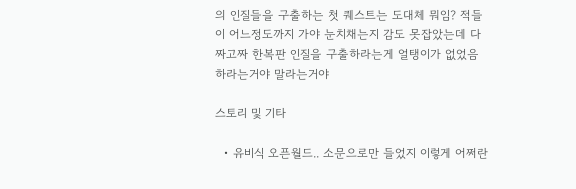의 인질들을 구출하는 첫 퀘스트는 도대체 뭐임? 적들이 어느정도까지 가야 눈치채는지 감도 못잡았는데 다짜고짜 한복판 인질을 구출하라는게 얼탱이가 없었음 하라는거야 말라는거야

스토리 및 기타

  • 유비식 오픈월드.. 소문으로만 들었지 이렇게 어쩌란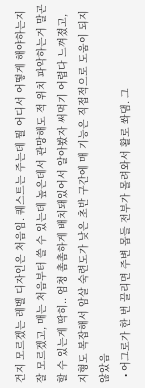건지 모르겠는 레벨 디자인은 처음임. 퀘스트는 주는데 뭘 어디서 어떻게 해야하는지 잘 모르겠고, 매는 처음부터 쓸 수 있는데 높은데서 관망해도 적 위치 파악하는거 말곤 할 수 있는게 딱히.. 엄청 촘촘하게 배치돼있어서 알아봤자 써먹기 어렵다 느껴졌고, 지형도 복잡해서 암살 숙련도가 낮은 초반 구간에 매 기능은 직접적으로 도움이 되지 않았음
  • 어그로가 한 번 끌리면 주변 몹들 전부가 몰려와서 활로 쏴댐. 그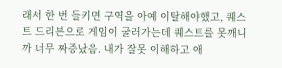래서 한 번 들키면 구역을 아예 이탈해야했고, 퀘스트 드리븐으로 게임이 굴러가는데 퀘스트를 못깨니까 너무 짜증났음. 내가 잘못 이해하고 애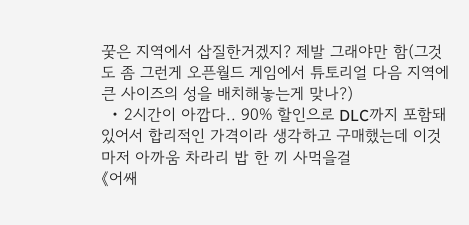꿎은 지역에서 삽질한거겠지? 제발 그래야만 함(그것도 좀 그런게 오픈월드 게임에서 튜토리얼 다음 지역에 큰 사이즈의 성을 배치해놓는게 맞나?)
  • 2시간이 아깝다.. 90% 할인으로 DLC까지 포함돼있어서 합리적인 가격이라 생각하고 구매했는데 이것마저 아까움 차라리 밥 한 끼 사먹을걸
《어쌔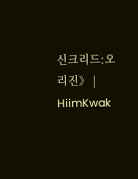신크리드:오리진》 | HiimKwak